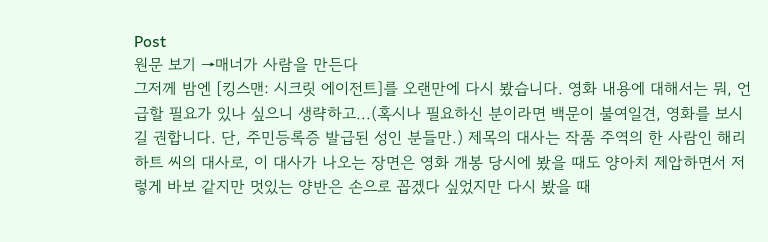Post
원문 보기 →매너가 사람을 만든다
그저께 밤엔 [킹스맨: 시크릿 에이전트]를 오랜만에 다시 봤습니다. 영화 내용에 대해서는 뭐, 언급할 필요가 있나 싶으니 생략하고...(혹시나 필요하신 분이라면 백문이 불여일견, 영화를 보시길 권합니다. 단, 주민등록증 발급된 성인 분들만.) 제목의 대사는 작품 주역의 한 사람인 해리 하트 씨의 대사로, 이 대사가 나오는 장면은 영화 개봉 당시에 봤을 때도 양아치 제압하면서 저렇게 바보 같지만 멋있는 양반은 손으로 꼽겠다 싶었지만 다시 봤을 때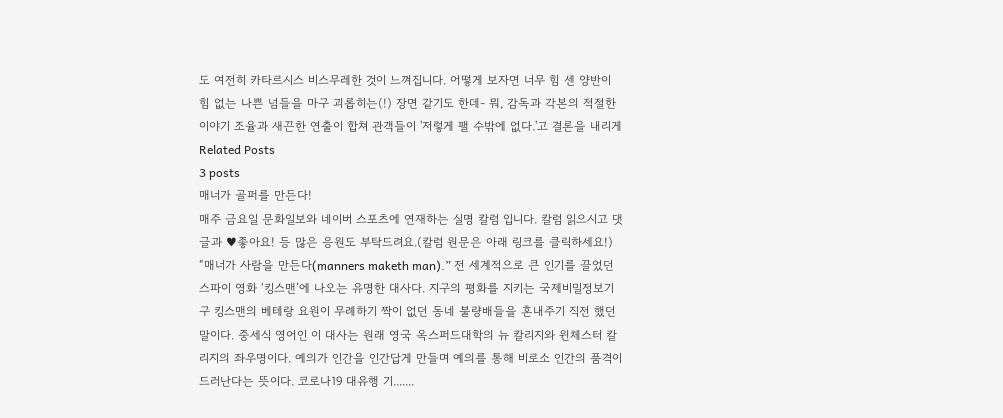도 여전히 카타르시스 비스무레한 것이 느껴집니다. 어떻게 보자면 너무 힘 센 양반이 힘 없는 나쁜 넘들을 마구 괴롭히는(!) 장면 같기도 한데- 뭐, 감독과 각본의 적절한 이야기 조율과 새끈한 연출이 합쳐 관객들이 '저렇게 팰 수밖에 없다.'고 결론을 내리게
Related Posts
3 posts
매너가 골퍼를 만든다!
매주 금요일 문화일보와 네이버 스포츠에 연재하는 실명 칼럼 입니다. 칼럼 읽으시고 댓글과 ♥좋아요! 등 많은 응원도 부탁드려요.(칼럼 원문은 아래 링크를 클릭하세요!) “매너가 사람을 만든다(manners maketh man).” 전 세계적으로 큰 인기를 끌었던 스파이 영화 ‘킹스맨’에 나오는 유명한 대사다. 지구의 평화를 지키는 국제비밀정보기구 킹스맨의 베테랑 요원이 무례하기 짝이 없던 동네 불량배들을 혼내주기 직전 했던 말이다. 중세식 영어인 이 대사는 원래 영국 옥스퍼드대학의 뉴 칼리지와 윈체스터 칼리지의 좌우명이다. 예의가 인간을 인간답게 만들며 예의를 통해 비로소 인간의 품격이 드러난다는 뜻이다. 코로나19 대유행 기.......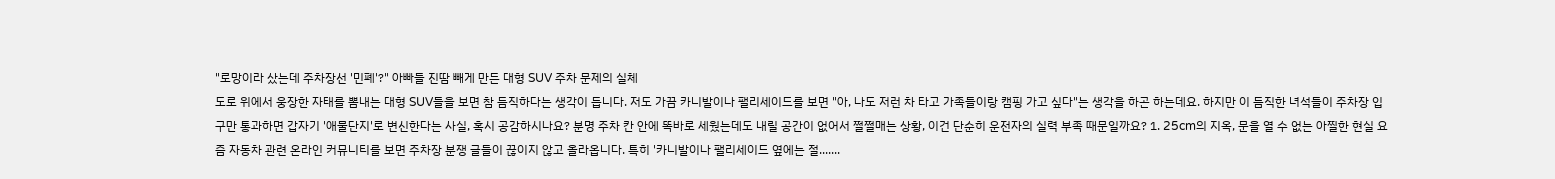"로망이라 샀는데 주차장선 '민폐'?" 아빠들 진땀 빼게 만든 대형 SUV 주차 문제의 실체
도로 위에서 웅장한 자태를 뽐내는 대형 SUV들을 보면 참 듬직하다는 생각이 듭니다. 저도 가끔 카니발이나 팰리세이드를 보면 "아, 나도 저런 차 타고 가족들이랑 캠핑 가고 싶다"는 생각을 하곤 하는데요. 하지만 이 듬직한 녀석들이 주차장 입구만 통과하면 갑자기 '애물단지'로 변신한다는 사실, 혹시 공감하시나요? 분명 주차 칸 안에 똑바로 세웠는데도 내릴 공간이 없어서 쩔쩔매는 상황, 이건 단순히 운전자의 실력 부족 때문일까요? 1. 25cm의 지옥, 문을 열 수 없는 아찔한 현실 요즘 자동차 관련 온라인 커뮤니티를 보면 주차장 분쟁 글들이 끊이지 않고 올라옵니다. 특히 '카니발이나 팰리세이드 옆에는 절.......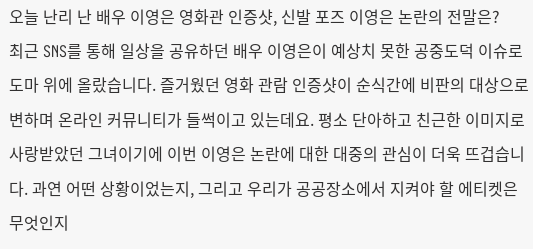오늘 난리 난 배우 이영은 영화관 인증샷, 신발 포즈 이영은 논란의 전말은?
최근 SNS를 통해 일상을 공유하던 배우 이영은이 예상치 못한 공중도덕 이슈로 도마 위에 올랐습니다. 즐거웠던 영화 관람 인증샷이 순식간에 비판의 대상으로 변하며 온라인 커뮤니티가 들썩이고 있는데요. 평소 단아하고 친근한 이미지로 사랑받았던 그녀이기에 이번 이영은 논란에 대한 대중의 관심이 더욱 뜨겁습니다. 과연 어떤 상황이었는지, 그리고 우리가 공공장소에서 지켜야 할 에티켓은 무엇인지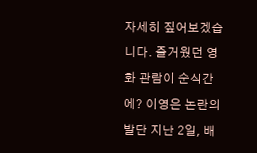자세히 짚어보겠습니다. 즐거웠던 영화 관람이 순식간에? 이영은 논란의 발단 지난 2일, 배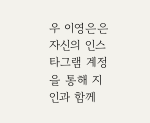우 이영은은 자신의 인스타그램 계정을 통해 지인과 함께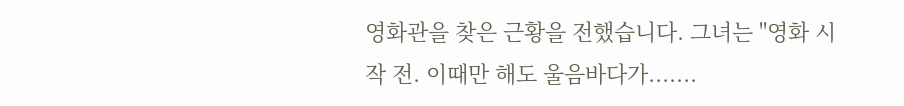영화관을 찾은 근황을 전했습니다. 그녀는 "영화 시작 전. 이때만 해도 울음바다가.......